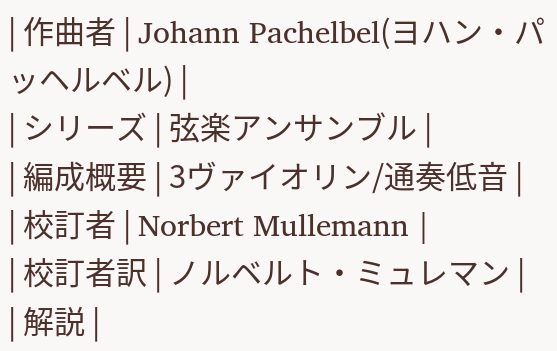| 作曲者 | Johann Pachelbel(ヨハン・パッヘルベル) |
| シリーズ | 弦楽アンサンブル |
| 編成概要 | 3ヴァイオリン/通奏低音 |
| 校訂者 | Norbert Mullemann |
| 校訂者訳 | ノルベルト・ミュレマン |
| 解説 |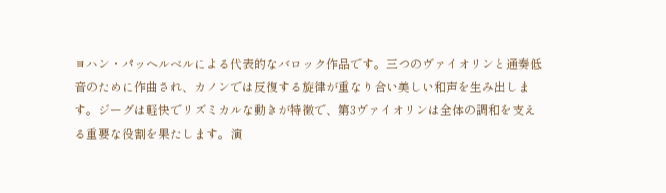ヨハン・パッヘルベルによる代表的なバロック作品です。三つのヴァイオリンと通奏低音のために作曲され、カノンでは反復する旋律が重なり合い美しい和声を生み出します。ジーグは軽快でリズミカルな動きが特徴で、第3ヴァイオリンは全体の調和を支える重要な役割を果たします。演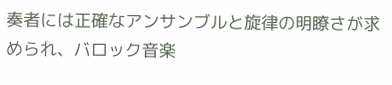奏者には正確なアンサンブルと旋律の明瞭さが求められ、バロック音楽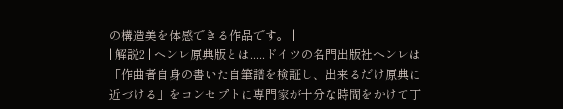の構造美を体感できる作品です。 |
| 解説2 | ヘンレ原典版とは.....ドイツの名門出版社ヘンレは「作曲者自身の書いた自筆譜を検証し、出来るだけ原典に近づける」をコンセプトに専門家が十分な時間をかけて丁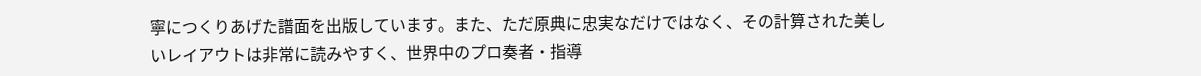寧につくりあげた譜面を出版しています。また、ただ原典に忠実なだけではなく、その計算された美しいレイアウトは非常に読みやすく、世界中のプロ奏者・指導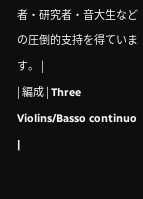者・研究者・音大生などの圧倒的支持を得ています。 |
| 編成 | Three Violins/Basso continuo |